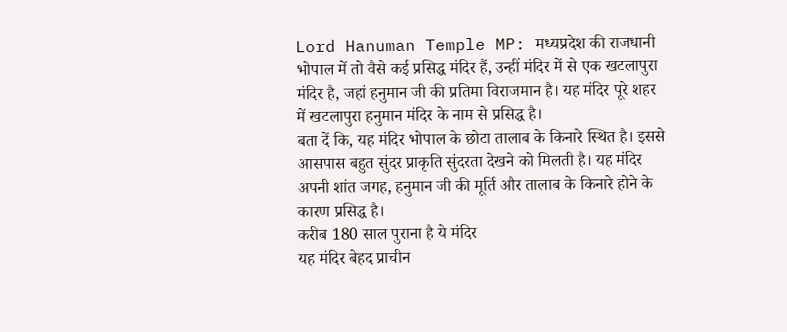Lord Hanuman Temple MP: मध्यप्रदेश की राजधानी भोपाल में तो वैसे कई प्रसिद्ध मंदिर हैं, उन्हीं मंदिर में से एक खटलापुरा मंदिर है, जहां हनुमान जी की प्रतिमा विराजमान है। यह मंदिर पूरे शहर में खटलापुरा हनुमान मंदिर के नाम से प्रसिद्ध है।
बता दें कि, यह मंदिर भोपाल के छोटा तालाब के किनारे स्थित है। इससे आसपास बहुत सुंदर प्राकृति सुंदरता देखने को मिलती है। यह मंदिर अपनी शांत जगह, हनुमान जी की मूर्ति और तालाब के किनारे होने के कारण प्रसिद्ध है।
करीब 180 साल पुराना है ये मंदिर
यह मंदिर बेहद प्राचीन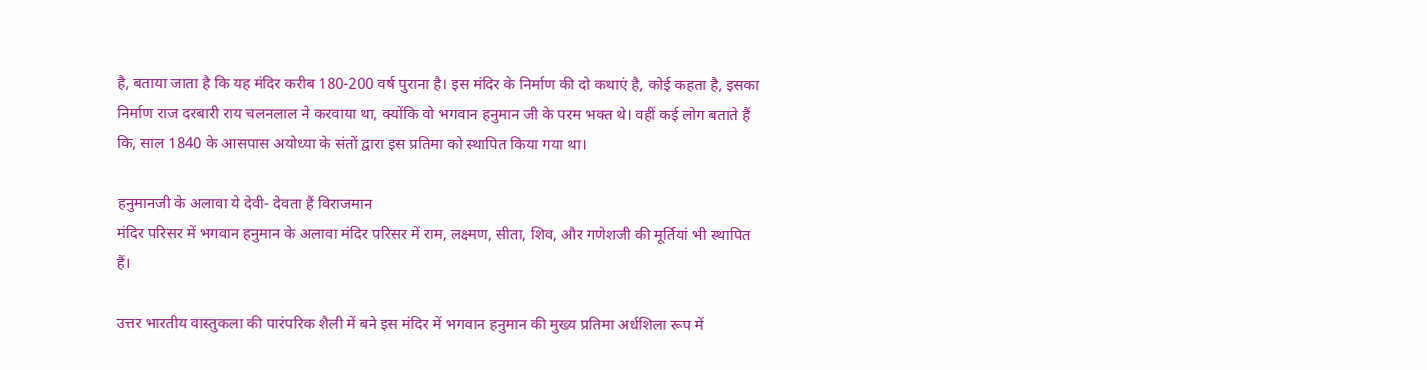है, बताया जाता है कि यह मंदिर करीब 180-200 वर्ष पुराना है। इस मंदिर के निर्माण की दो कथाएं है, कोई कहता है, इसका निर्माण राज दरबारी राय चलनलाल ने करवाया था, क्योंकि वो भगवान हनुमान जी के परम भक्त थे। वहीं कई लोग बताते हैं कि, साल 1840 के आसपास अयोध्या के संतों द्वारा इस प्रतिमा को स्थापित किया गया था।

हनुमानजी के अलावा ये देवी- देवता हैं विराजमान
मंदिर परिसर में भगवान हनुमान के अलावा मंदिर परिसर में राम, लक्ष्मण, सीता, शिव, और गणेशजी की मूर्तियां भी स्थापित हैं।

उत्तर भारतीय वास्तुकला की पारंपरिक शैली में बने इस मंदिर में भगवान हनुमान की मुख्य प्रतिमा अर्धशिला रूप में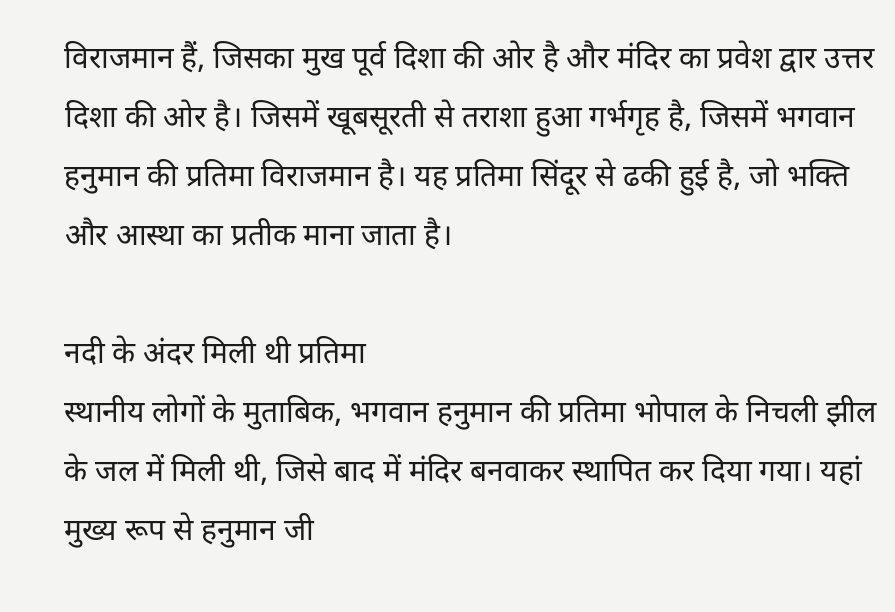विराजमान हैं, जिसका मुख पूर्व दिशा की ओर है और मंदिर का प्रवेश द्वार उत्तर दिशा की ओर है। जिसमें खूबसूरती से तराशा हुआ गर्भगृह है, जिसमें भगवान हनुमान की प्रतिमा विराजमान है। यह प्रतिमा सिंदूर से ढकी हुई है, जो भक्ति और आस्था का प्रतीक माना जाता है।

नदी के अंदर मिली थी प्रतिमा
स्थानीय लोगों के मुताबिक, भगवान हनुमान की प्रतिमा भोपाल के निचली झील के जल में मिली थी, जिसे बाद में मंदिर बनवाकर स्थापित कर दिया गया। यहां मुख्य रूप से हनुमान जी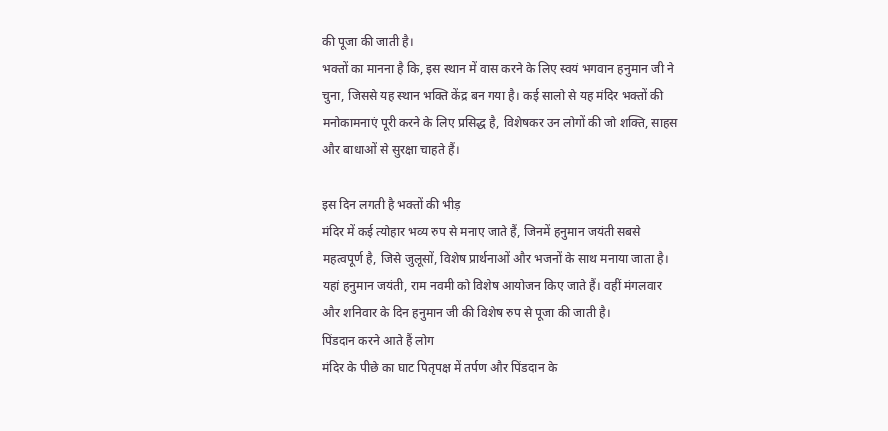की पूजा की जाती है।
भक्तों का मानना है कि, इस स्थान में वास करने के लिए स्वयं भगवान हनुमान जी ने चुना, जिससे यह स्थान भक्ति केंद्र बन गया है। कई सालो से यह मंदिर भक्तों की मनोकामनाएं पूरी करने के लिए प्रसिद्ध है, विशेषकर उन लोगों की जो शक्ति, साहस और बाधाओं से सुरक्षा चाहते हैं।

इस दिन लगती है भक्तों की भीड़
मंदिर में कई त्योहार भव्य रुप से मनाए जाते हैं, जिनमें हनुमान जयंती सबसे महत्वपूर्ण है, जिसे जुलूसों, विशेष प्रार्थनाओं और भजनों के साथ मनाया जाता है। यहां हनुमान जयंती, राम नवमी को विशेष आयोजन किए जाते हैं। वहीं मंगलवार और शनिवार के दिन हनुमान जी की विशेष रुप से पूजा की जाती है।
पिंडदान करने आते हैं लोग
मंदिर के पीछे का घाट पितृपक्ष में तर्पण और पिंडदान के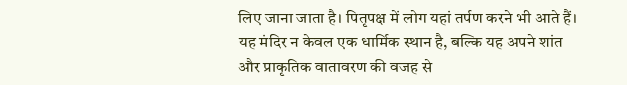लिए जाना जाता है। पितृपक्ष में लोग यहां तर्पण करने भी आते हैं।
यह मंदिर न केवल एक धार्मिक स्थान है, बल्कि यह अपने शांत और प्राकृतिक वातावरण की वजह से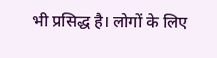भी प्रसिद्ध है। लोगों के लिए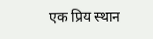एक प्रिय स्थान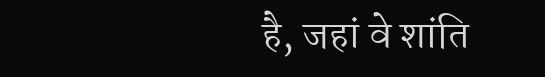है, जहां वे शांति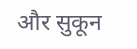और सुकून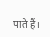पाते हैं।